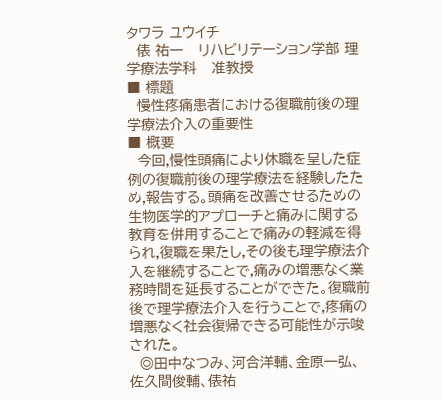タワラ ユウイチ
  俵 祐一   リハビリテーション学部 理学療法学科   准教授
■ 標題
  慢性疼痛患者における復職前後の理学療法介入の重要性
■ 概要
  今回,慢性頭痛により休職を呈した症例の復職前後の理学療法を経験したため,報告する。頭痛を改善させるための生物医学的アプローチと痛みに関する教育を併用することで痛みの軽減を得られ,復職を果たし,その後も理学療法介入を継続することで,痛みの増悪なく業務時間を延長することができた。復職前後で理学療法介入を行うことで,疼痛の増悪なく社会復帰できる可能性が示唆された。
  ◎田中なつみ、河合洋輔、金原一弘、佐久間俊輔、俵祐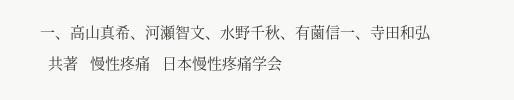一、高山真希、河瀬智文、水野千秋、有薗信一、寺田和弘
  共著   慢性疼痛   日本慢性疼痛学会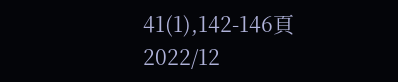41(1),142-146頁   2022/12